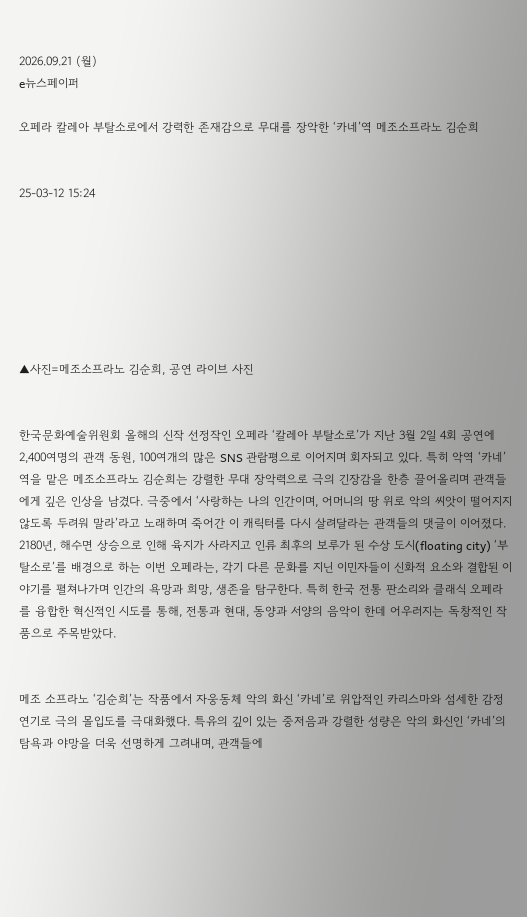2026.09.21 (월)
e뉴스페이퍼

오페라 칼레아 부탈소로에서 강력한 존재감으로 무대를 장악한 ‘카네’역 메조소프라노 김순희


25-03-12 15:24







▲사진=메조소프라노 김순희, 공연 라이브 사진


한국문화예술위원회 올해의 신작 선정작인 오페라 ‘칼레아 부탈소로’가 지난 3월 2일 4회 공연에 2,400여명의 관객 동원, 100여개의 많은 SNS 관람평으로 이어지며 회자되고 있다. 특히 악역 ‘카네’ 역을 맡은 메조소프라노 김순희는 강렬한 무대 장악력으로 극의 긴장감을 한층 끌어올리며 관객들에게 깊은 인상을 남겼다. 극중에서 ‘사랑하는 나의 인간이며, 어머니의 땅 위로 악의 씨앗이 떨어지지 않도록 두려워 말라’라고 노래하며 죽어간 이 캐릭터를 다시 살려달라는 관객들의 댓글이 이어졌다. 2180년, 해수면 상승으로 인해 육지가 사라지고 인류 최후의 보루가 된 수상 도시(floating city) ‘부탈소로’를 배경으로 하는 이번 오페라는, 각기 다른 문화를 지닌 이민자들이 신화적 요소와 결합된 이야기를 펼쳐나가며 인간의 욕망과 희망, 생존을 탐구한다. 특히 한국 전통 판소리와 클래식 오페라를 융합한 혁신적인 시도를 통해, 전통과 현대, 동양과 서양의 음악이 한데 어우러지는 독창적인 작품으로 주목받았다.


메조 소프라노 ‘김순희’는 작품에서 자웅동체 악의 화신 ‘카네’로 위압적인 카리스마와 섬세한 감정 연기로 극의 몰입도를 극대화했다. 특유의 깊이 있는 중저음과 강렬한 성량은 악의 화신인 ‘카네’의 탐욕과 야망을 더욱 선명하게 그려내며, 관객들에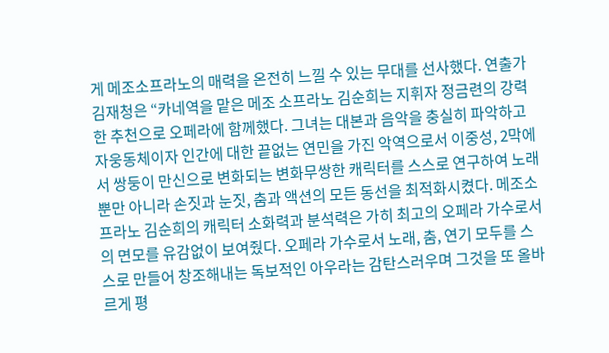게 메조소프라노의 매력을 온전히 느낄 수 있는 무대를 선사했다. 연출가 김재청은 “카네역을 맡은 메조 소프라노 김순희는 지휘자 정금련의 강력한 추천으로 오페라에 함께했다. 그녀는 대본과 음악을 충실히 파악하고 자웅동체이자 인간에 대한 끝없는 연민을 가진 악역으로서 이중성, 2막에서 쌍둥이 만신으로 변화되는 변화무쌍한 캐릭터를 스스로 연구하여 노래 뿐만 아니라 손짓과 눈짓, 춤과 액션의 모든 동선을 최적화시켰다. 메조소프라노 김순희의 캐릭터 소화력과 분석력은 가히 최고의 오페라 가수로서의 면모를 유감없이 보여줬다. 오페라 가수로서 노래, 춤, 연기 모두를 스스로 만들어 창조해내는 독보적인 아우라는 감탄스러우며 그것을 또 올바르게 평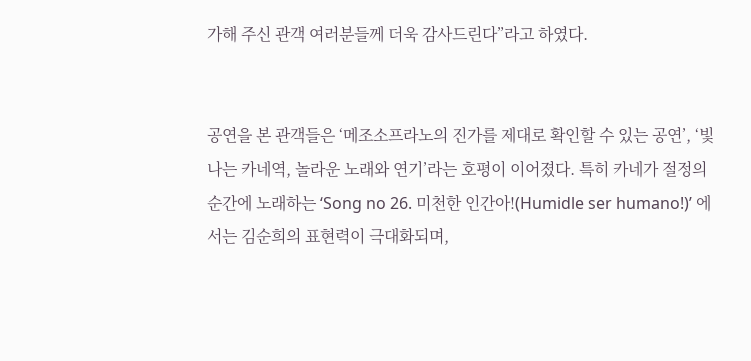가해 주신 관객 여러분들께 더욱 감사드린다”라고 하였다.


공연을 본 관객들은 ‘메조소프라노의 진가를 제대로 확인할 수 있는 공연’, ‘빛나는 카네역, 놀라운 노래와 연기’라는 호평이 이어졌다. 특히 카네가 절정의 순간에 노래하는 ‘Song no 26. 미천한 인간아!(Humidle ser humano!)’ 에서는 김순희의 표현력이 극대화되며,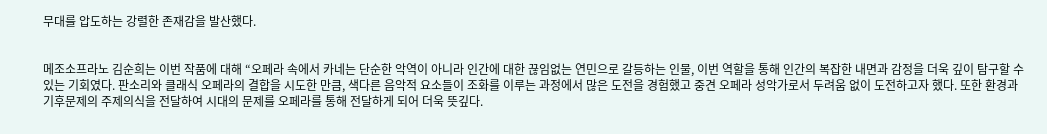무대를 압도하는 강렬한 존재감을 발산했다.


메조소프라노 김순희는 이번 작품에 대해 “오페라 속에서 카네는 단순한 악역이 아니라 인간에 대한 끊임없는 연민으로 갈등하는 인물, 이번 역할을 통해 인간의 복잡한 내면과 감정을 더욱 깊이 탐구할 수 있는 기회였다. 판소리와 클래식 오페라의 결합을 시도한 만큼, 색다른 음악적 요소들이 조화를 이루는 과정에서 많은 도전을 경험했고 중견 오페라 성악가로서 두려움 없이 도전하고자 했다. 또한 환경과 기후문제의 주제의식을 전달하여 시대의 문제를 오페라를 통해 전달하게 되어 더욱 뜻깊다.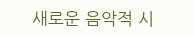새로운 음악적 시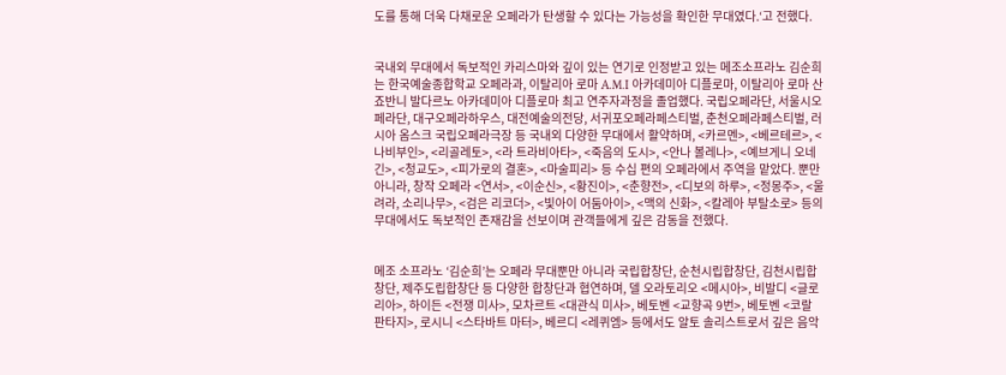도를 통해 더욱 다채로운 오페라가 탄생할 수 있다는 가능성을 확인한 무대였다.‘고 전했다.


국내외 무대에서 독보적인 카리스마와 깊이 있는 연기로 인정받고 있는 메조소프라노 김순희는 한국예술종합학교 오페라과, 이탈리아 로마 A.M.I 아카데미아 디플로마, 이탈리아 로마 산죠반니 발다르노 아카데미아 디플로마 최고 연주자과정을 졸업했다. 국립오페라단, 서울시오페라단, 대구오페라하우스, 대전예술의전당, 서귀포오페라페스티벌, 춘천오페라페스티벌, 러시아 옴스크 국립오페라극장 등 국내외 다양한 무대에서 활약하며, <카르멘>, <베르테르>, <나비부인>, <리골레토>, <라 트라비아타>, <죽음의 도시>, <안나 볼레나>, <예브게니 오네긴>, <청교도>, <피가로의 결혼>, <마술피리> 등 수십 편의 오페라에서 주역을 맡았다. 뿐만 아니라, 창작 오페라 <연서>, <이순신>, <황진이>, <춘향전>, <디보의 하루>, <정몽주>, <울려라, 소리나무>, <검은 리코더>, <빛아이 어둠아이>, <맥의 신화>, <칼레아 부탈소로> 등의 무대에서도 독보적인 존재감을 선보이며 관객들에게 깊은 감동을 전했다.


메조 소프라노 ‘김순희’는 오페라 무대뿐만 아니라 국립합창단, 순천시립합창단, 김천시립합창단, 제주도립합창단 등 다양한 합창단과 협연하며, 델 오라토리오 <메시아>, 비발디 <글로리아>, 하이든 <전쟁 미사>, 모차르트 <대관식 미사>, 베토벤 <교향곡 9번>, 베토벤 <코랄 판타지>, 로시니 <스타바트 마터>, 베르디 <레퀴엠> 등에서도 알토 솔리스트로서 깊은 음악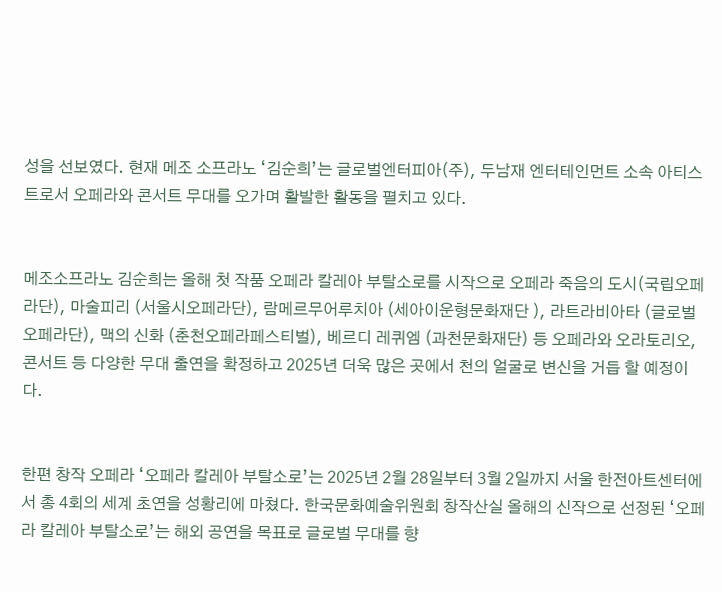성을 선보였다. 현재 메조 소프라노 ‘김순희’는 글로벌엔터피아(주), 두남재 엔터테인먼트 소속 아티스트로서 오페라와 콘서트 무대를 오가며 활발한 활동을 펼치고 있다.


메조소프라노 김순희는 올해 첫 작품 오페라 칼레아 부탈소로를 시작으로 오페라 죽음의 도시(국립오페라단), 마술피리 (서울시오페라단), 람메르무어루치아 (세아이운형문화재단 ), 라트라비아타 (글로벌오페라단), 맥의 신화 (춘천오페라페스티벌), 베르디 레퀴엠 (과천문화재단) 등 오페라와 오라토리오, 콘서트 등 다양한 무대 출연을 확정하고 2025년 더욱 많은 곳에서 천의 얼굴로 변신을 거듭 할 예정이다.


한편 창작 오페라 ‘오페라 칼레아 부탈소로’는 2025년 2월 28일부터 3월 2일까지 서울 한전아트센터에서 총 4회의 세계 초연을 성황리에 마쳤다. 한국문화예술위원회 창작산실 올해의 신작으로 선정된 ‘오페라 칼레아 부탈소로’는 해외 공연을 목표로 글로벌 무대를 향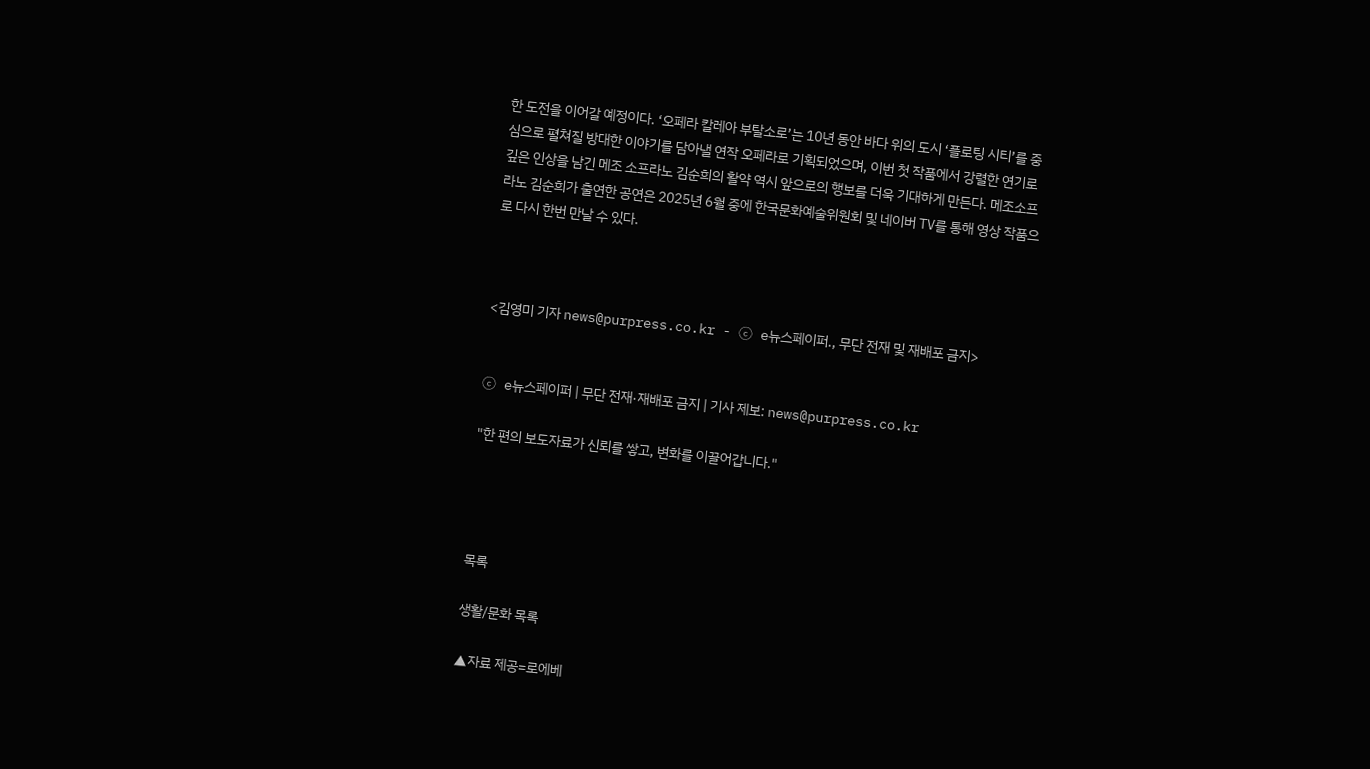한 도전을 이어갈 예정이다. ‘오페라 칼레아 부탈소로’는 10년 동안 바다 위의 도시 ‘플로팅 시티’를 중심으로 펼쳐질 방대한 이야기를 담아낼 연작 오페라로 기획되었으며, 이번 첫 작품에서 강렬한 연기로 깊은 인상을 남긴 메조 소프라노 김순희의 활약 역시 앞으로의 행보를 더욱 기대하게 만든다. 메조소프라노 김순희가 출연한 공연은 2025년 6월 중에 한국문화예술위원회 및 네이버 TV를 통해 영상 작품으로 다시 한번 만날 수 있다.



<김영미 기자 news@purpress.co.kr - ⓒ e뉴스페이퍼., 무단 전재 및 재배포 금지>


ⓒ e뉴스페이퍼 | 무단 전재·재배포 금지 | 기사 제보: news@purpress.co.kr

"한 편의 보도자료가 신뢰를 쌓고, 변화를 이끌어갑니다."




목록

생활/문화 목록

▲자료 제공=로에베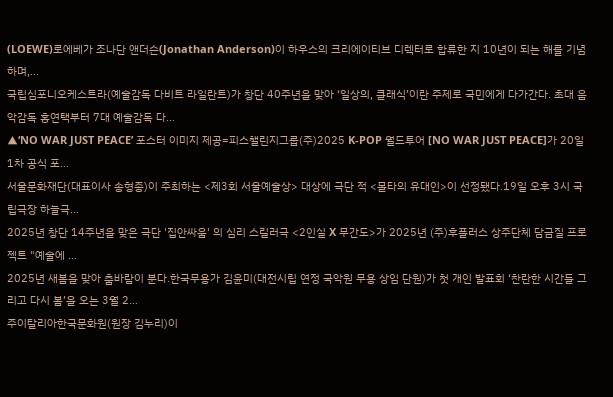(LOEWE)로에베가 조나단 앤더슨(Jonathan Anderson)이 하우스의 크리에이티브 디렉터로 합류한 지 10년이 되는 해를 기념하며,…
국립심포니오케스트라(예술감독 다비트 라일란트)가 창단 40주년을 맞아 ‘일상의, 클래식’이란 주제로 국민에게 다가간다. 초대 음악감독 홍연택부터 7대 예술감독 다…
▲‘NO WAR JUST PEACE’ 포스터 이미지 제공=피스챌린지그룹(주)2025 K-POP 월드투어 [NO WAR JUST PEACE]가 20일 1차 공식 포…
서울문화재단(대표이사 송형종)이 주최하는 <제3회 서울예술상> 대상에 극단 적 <몰타의 유대인>이 선정됐다.19일 오후 3시 국립극장 하늘극…
2025년 창단 14주년을 맞은 극단 '집안싸움' 의 심리 스릴러극 <2인실 X 무간도>가 2025년 (주)후플러스 상주단체 담금질 프로젝트 "예술에 …
2025년 새봄을 맞아 춤바람이 분다.한국무용가 김윤미(대전시립 연정 국악원 무용 상임 단원)가 첫 개인 발표회 ‘찬란한 시간들 그리고 다시 봄’을 오는 3월 2…
주이탈리아한국문화원(원장 김누리)이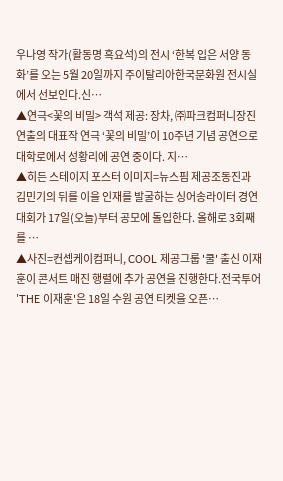우나영 작가(활동명 흑요석)의 전시 ‘한복 입은 서양 동화’를 오는 5월 20일까지 주이탈리아한국문화원 전시실에서 선보인다.신…
▲연극<꽃의 비밀> 객석 제공: 장차, ㈜파크컴퍼니장진 연출의 대표작 연극 ‘꽃의 비밀’이 10주년 기념 공연으로 대학로에서 성황리에 공연 중이다. 지…
▲히든 스테이지 포스터 이미지=뉴스핌 제공조동진과 김민기의 뒤를 이을 인재를 발굴하는 싱어송라이터 경연대회가 17일(오늘)부터 공모에 돌입한다. 올해로 3회째를 …
▲사진=컨셉케이컴퍼니, COOL 제공그룹 '쿨' 출신 이재훈이 콘서트 매진 행렬에 추가 공연을 진행한다.전국투어 'THE 이재훈'은 18일 수원 공연 티켓을 오픈…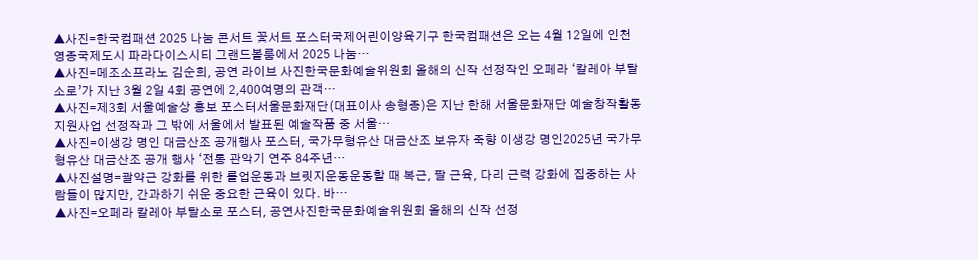▲사진=한국컴패션 2025 나눔 콘서트 꽃서트 포스터국제어린이양육기구 한국컴패션은 오는 4월 12일에 인천 영종국제도시 파라다이스시티 그랜드볼룸에서 2025 나눔…
▲사진=메조소프라노 김순희, 공연 라이브 사진한국문화예술위원회 올해의 신작 선정작인 오페라 ‘칼레아 부탈소로’가 지난 3월 2일 4회 공연에 2,400여명의 관객…
▲사진=제3회 서울예술상 홍보 포스터서울문화재단(대표이사 송형종)은 지난 한해 서울문화재단 예술창작활동지원사업 선정작과 그 밖에 서울에서 발표된 예술작품 중 서울…
▲사진=이생강 명인 대금산조 공개행사 포스터, 국가무형유산 대금산조 보유자 죽향 이생강 명인2025년 국가무형유산 대금산조 공개 행사 ‘전통 관악기 연주 84주년…
▲사진설명=괄약근 강화를 위한 롤업운동과 브릿지운동운동할 때 복근, 팔 근육, 다리 근력 강화에 집중하는 사람들이 많지만, 간과하기 쉬운 중요한 근육이 있다. 바…
▲사진=오페라 칼레아 부탈소로 포스터, 공연사진한국문화예술위원회 올해의 신작 선정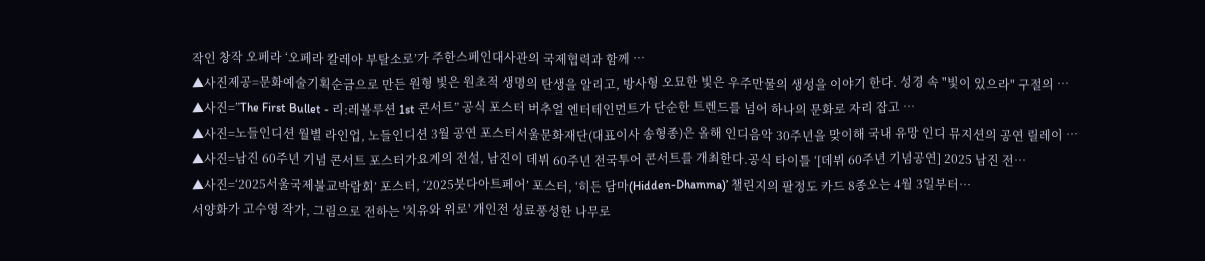작인 창작 오페라 ‘오페라 칼레아 부탈소로’가 주한스페인대사관의 국제협력과 함께 …
▲사진제공=문화예술기획순금으로 만든 원형 빛은 원초적 생명의 탄생을 알리고, 방사형 오묘한 빛은 우주만물의 생성을 이야기 한다. 성경 속 "빛이 있으라" 구절의 …
▲사진=”The First Bullet - 리:레볼루션 1st 콘서트” 공식 포스터 버추얼 엔터테인먼트가 단순한 트렌드를 넘어 하나의 문화로 자리 잡고 …
▲사진=노들인디션 월별 라인업, 노들인디션 3월 공연 포스터서울문화재단(대표이사 송형종)은 올해 인디음악 30주년을 맞이해 국내 유망 인디 뮤지션의 공연 릴레이 …
▲사진=남진 60주년 기념 콘서트 포스터가요계의 전설, 남진이 데뷔 60주년 전국투어 콘서트를 개최한다.공식 타이틀 ‘[데뷔 60주년 기념공연] 2025 남진 전…
▲사진=‘2025서울국제불교박람회’ 포스터, ‘2025붓다아트페어’ 포스터, ‘히든 담마(Hidden-Dhamma)’ 챌린지의 팔정도 카드 8종오는 4월 3일부터…
서양화가 고수영 작가, 그림으로 전하는 '치유와 위로' 개인전 성료풍성한 나무로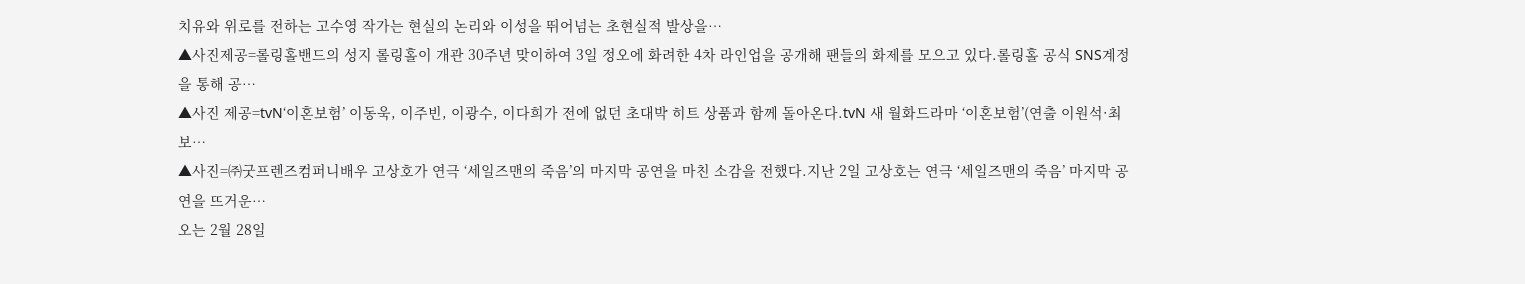치유와 위로를 전하는 고수영 작가는 현실의 논리와 이성을 뛰어넘는 초현실적 발상을…
▲사진제공=롤링홀밴드의 성지 롤링홀이 개관 30주년 맞이하여 3일 정오에 화려한 4차 라인업을 공개해 팬들의 화제를 모으고 있다.롤링홀 공식 SNS계정을 통해 공…
▲사진 제공=tvN‘이혼보험’ 이동욱, 이주빈, 이광수, 이다희가 전에 없던 초대박 히트 상품과 함께 돌아온다.tvN 새 월화드라마 ‘이혼보험’(연출 이원석·최보…
▲사진=㈜굿프렌즈컴퍼니배우 고상호가 연극 ‘세일즈맨의 죽음’의 마지막 공연을 마친 소감을 전했다.지난 2일 고상호는 연극 ‘세일즈맨의 죽음’ 마지막 공연을 뜨거운…
오는 2월 28일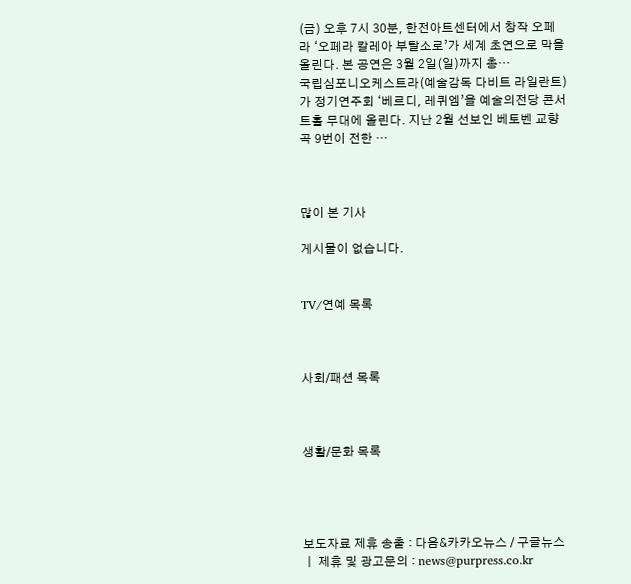(금) 오후 7시 30분, 한전아트센터에서 창작 오페라 ‘오페라 칼레아 부탈소로’가 세계 초연으로 막을 올린다. 본 공연은 3월 2일(일)까지 총…
국립심포니오케스트라(예술감독 다비트 라일란트)가 정기연주회 ‘베르디, 레퀴엠’을 예술의전당 콘서트홀 무대에 올린다. 지난 2월 선보인 베토벤 교향곡 9번이 전한 …



많이 본 기사

게시물이 없습니다.


TV/연예 목록



사회/패션 목록



생활/문화 목록




보도자료 제휴 송출 : 다음&카카오뉴스 / 구글뉴스 ㅣ 제휴 및 광고문의 : news@purpress.co.kr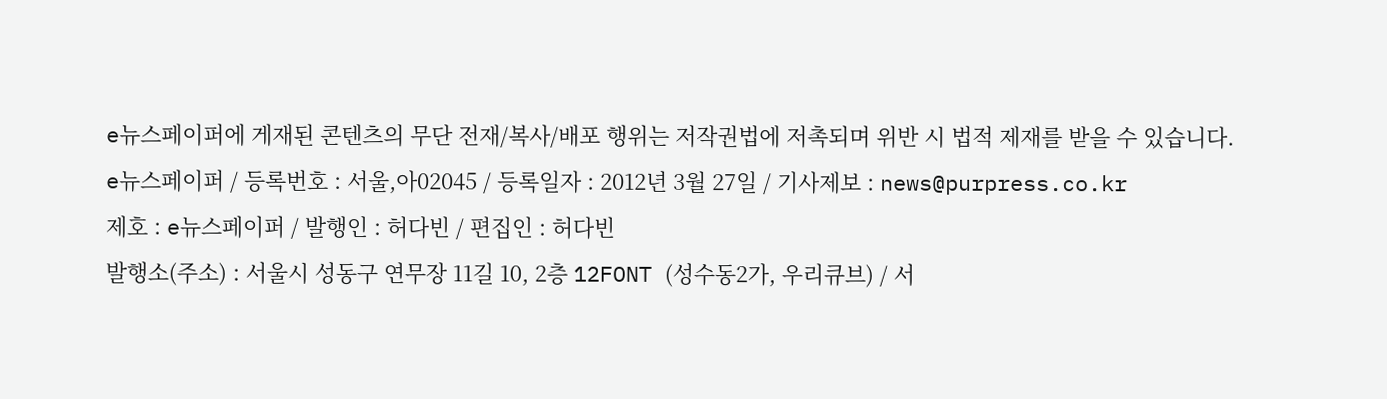e뉴스페이퍼에 게재된 콘텐츠의 무단 전재/복사/배포 행위는 저작권법에 저촉되며 위반 시 법적 제재를 받을 수 있습니다.
e뉴스페이퍼 / 등록번호 : 서울,아02045 / 등록일자 : 2012년 3월 27일 / 기사제보 : news@purpress.co.kr
제호 : e뉴스페이퍼 / 발행인 : 허다빈 / 편집인 : 허다빈
발행소(주소) : 서울시 성동구 연무장 11길 10, 2층 12FONT (성수동2가, 우리큐브) / 서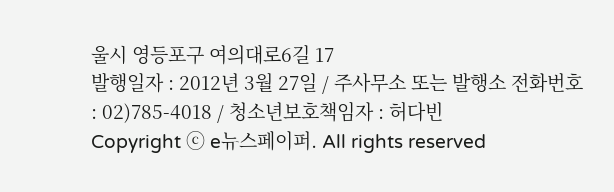울시 영등포구 여의대로6길 17
발행일자 : 2012년 3월 27일 / 주사무소 또는 발행소 전화번호 : 02)785-4018 / 청소년보호책임자 : 허다빈
Copyright ⓒ e뉴스페이퍼. All rights reserved